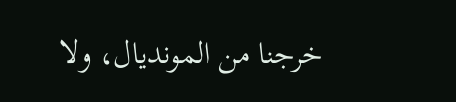خرجنا من المونديال، ولا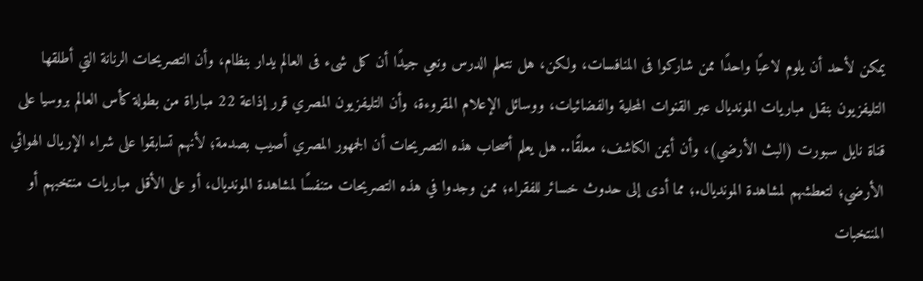يمكن لأحد أن يلوم لاعبًا واحدًا ممن شاركوا فى المنافسات، ولكن، هل نتعلم الدرس ونعي جيدًا أن كل شىء فى العالم يدار بنظام، وأن التصريحات الرنانة التي أطلقها التليفزيون بنقل مباريات المونديال عبر القنوات المحلية والفضائيات، ووسائل الإعلام المقروءة، وأن التليفزيون المصري قرر إذاعة 22 مباراة من بطولة كأس العالم بروسيا على قناة نايل سبورت (البث الأرضي)، وأن أيمن الكاشف، معلقًا.. هل يعلم أصحاب هذه التصريحات أن الجمهور المصري أصيب بصدمة؛ لأنهم تسابقوا على شراء الإريال الهوائي الأرضي؛ لتعطشهم لمشاهدة المونديال.؛ مما أدى إلى حدوث خسائر للفقراء؛ ممن وجدوا في هذه التصريحات متنفسًا لمشاهدة المونديال، أو على الأقل مباريات منتخبهم أو المنتخبات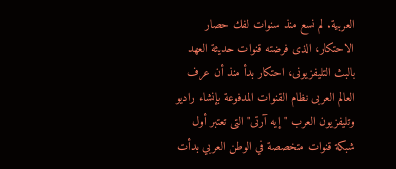العربية. لم نسع منذ سنوات لفك حصار الاحتكار، الذى فرضته قنوات حديثة العهد بالبث التليفزيونى، احتكار بدأ منذ أن عرف العالم العربى نظام القنوات المدفوعة بإنشاء راديو وتليفزيون العرب "إيه آرتى" التى تعتبر أول شبكة قنوات متخصصة في الوطن العربي بدأت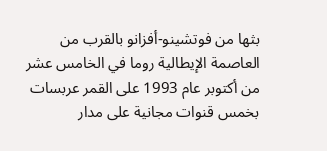بثها من فوتشينو-أفزانو بالقرب من العاصمة الإيطالية روما في الخامس عشر من أكتوبر عام 1993 على القمر عربسات بخمس قنوات مجانية على مدار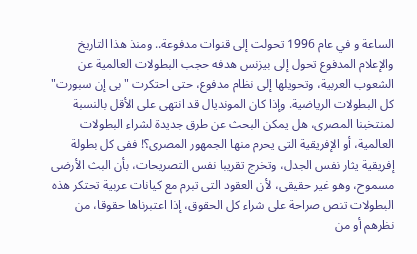الساعة و في عام 1996 تحولت إلى قنوات مدفوعة.. ومنذ هذا التاريخ والإعلام المدفوع تحول إلى بيزنس هدفه حجب البطولات العالمية عن الشعوب العربية، وتحويلها إلى نظام مدفوع، حتى احتكرت "بى إن سبورت" كل البطولات الرياضية. وإذا كان المونديال قد انتهى على الأقل بالنسبة لمنتخبنا المصرى، هل يمكن البحث عن طرق جديدة لشراء البطولات العالمية، أو الإفريقية التى يحرم منها الجمهور المصرى؟! ففى كل بطولة إفريقية يثار نفس الجدل، وتخرج تقريبا نفس التصريحات، بأن البث الأرضى مسموح، وهو غير حقيقى، لأن العقود التى تبرم مع كيانات عربية تحتكر هذه البطولات تنص صراحة على شراء كل الحقوق، إذا اعتبرناها حقوقا، من نظرهم أو من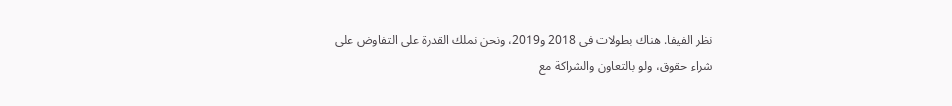نظر الفيفا. هناك بطولات فى 2018 و2019، ونحن نملك القدرة على التفاوض على شراء حقوق، ولو بالتعاون والشراكة مع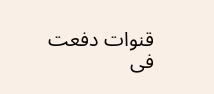قنوات دفعت فى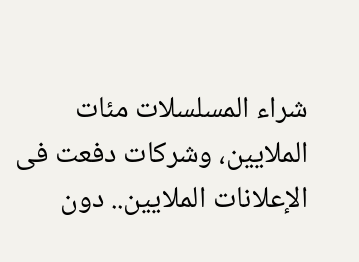شراء المسلسلات مئات الملايين، وشركات دفعت فى الإعلانات الملايين.. دون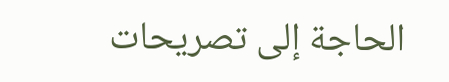الحاجة إلى تصريحات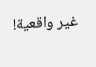غير واقعية!